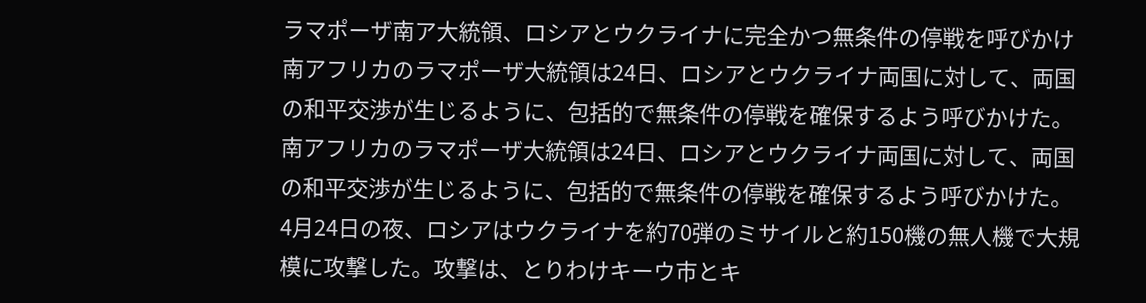ラマポーザ南ア大統領、ロシアとウクライナに完全かつ無条件の停戦を呼びかけ
南アフリカのラマポーザ大統領は24日、ロシアとウクライナ両国に対して、両国の和平交渉が生じるように、包括的で無条件の停戦を確保するよう呼びかけた。
南アフリカのラマポーザ大統領は24日、ロシアとウクライナ両国に対して、両国の和平交渉が生じるように、包括的で無条件の停戦を確保するよう呼びかけた。
4月24日の夜、ロシアはウクライナを約70弾のミサイルと約150機の無人機で大規模に攻撃した。攻撃は、とりわけキーウ市とキ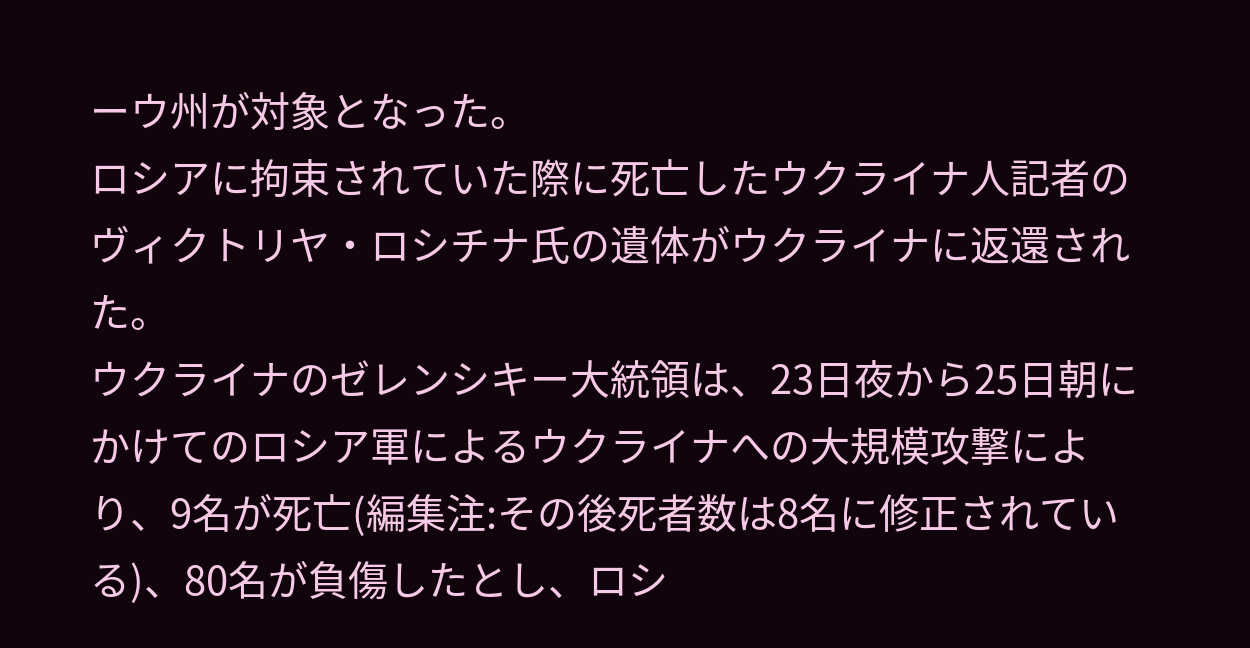ーウ州が対象となった。
ロシアに拘束されていた際に死亡したウクライナ人記者のヴィクトリヤ・ロシチナ氏の遺体がウクライナに返還された。
ウクライナのゼレンシキー大統領は、23日夜から25日朝にかけてのロシア軍によるウクライナへの大規模攻撃により、9名が死亡(編集注:その後死者数は8名に修正されている)、80名が負傷したとし、ロシ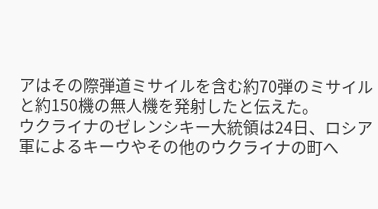アはその際弾道ミサイルを含む約70弾のミサイルと約150機の無人機を発射したと伝えた。
ウクライナのゼレンシキー大統領は24日、ロシア軍によるキーウやその他のウクライナの町へ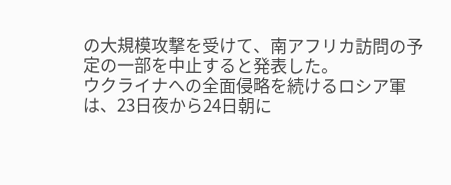の大規模攻撃を受けて、南アフリカ訪問の予定の一部を中止すると発表した。
ウクライナへの全面侵略を続けるロシア軍は、23日夜から24日朝に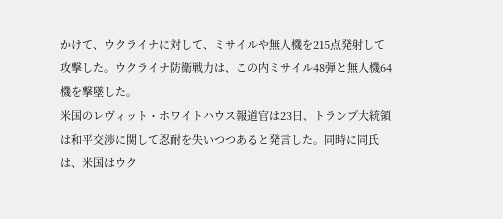かけて、ウクライナに対して、ミサイルや無人機を215点発射して攻撃した。ウクライナ防衛戦力は、この内ミサイル48弾と無人機64機を撃墜した。
米国のレヴィット・ホワイトハウス報道官は23日、トランプ大統領は和平交渉に関して忍耐を失いつつあると発言した。同時に同氏は、米国はウク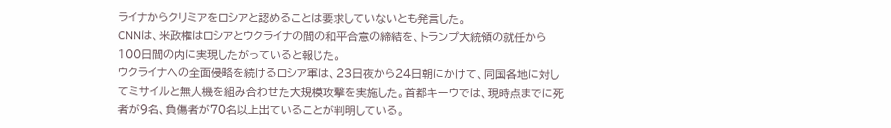ライナからクリミアをロシアと認めることは要求していないとも発言した。
CNNは、米政権はロシアとウクライナの間の和平合意の締結を、トランプ大統領の就任から100日間の内に実現したがっていると報じた。
ウクライナへの全面侵略を続けるロシア軍は、23日夜から24日朝にかけて、同国各地に対してミサイルと無人機を組み合わせた大規模攻撃を実施した。首都キーウでは、現時点までに死者が9名、負傷者が70名以上出ていることが判明している。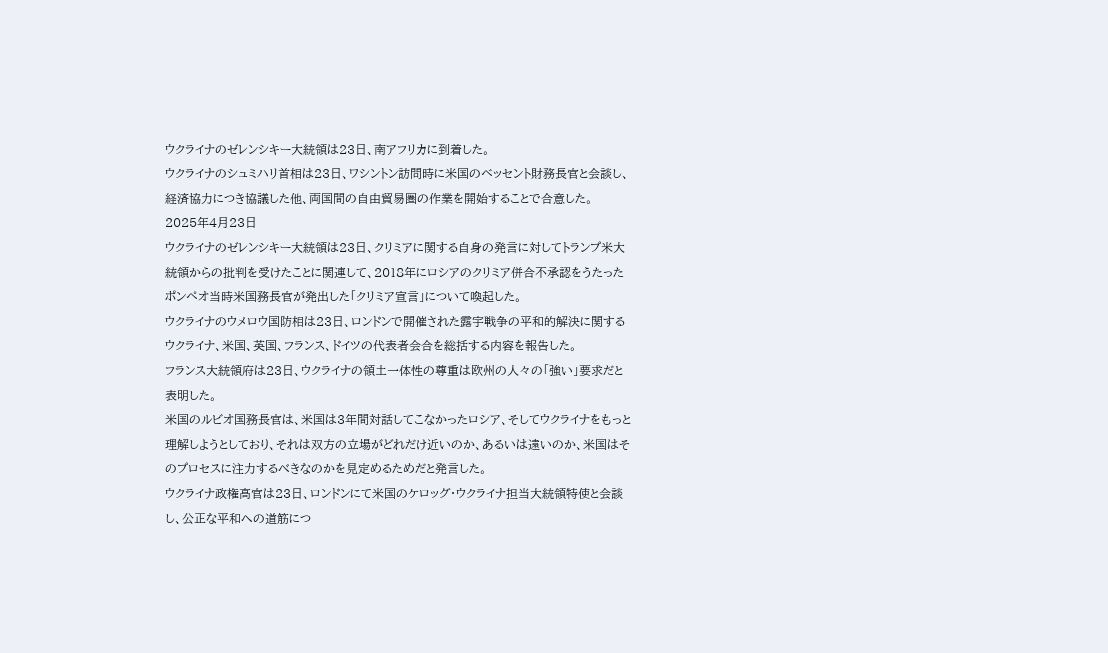ウクライナのゼレンシキー大統領は23日、南アフリカに到着した。
ウクライナのシュミハリ首相は23日、ワシントン訪問時に米国のベッセント財務長官と会談し、経済協力につき協議した他、両国間の自由貿易圏の作業を開始することで合意した。
2025年4月23日
ウクライナのゼレンシキー大統領は23日、クリミアに関する自身の発言に対してトランプ米大統領からの批判を受けたことに関連して、2018年にロシアのクリミア併合不承認をうたったポンペオ当時米国務長官が発出した「クリミア宣言」について喚起した。
ウクライナのウメロウ国防相は23日、ロンドンで開催された露宇戦争の平和的解決に関するウクライナ、米国、英国、フランス、ドイツの代表者会合を総括する内容を報告した。
フランス大統領府は23日、ウクライナの領土一体性の尊重は欧州の人々の「強い」要求だと表明した。
米国のルビオ国務長官は、米国は3年間対話してこなかったロシア、そしてウクライナをもっと理解しようとしており、それは双方の立場がどれだけ近いのか、あるいは遠いのか、米国はそのプロセスに注力するべきなのかを見定めるためだと発言した。
ウクライナ政権高官は23日、ロンドンにて米国のケロッグ・ウクライナ担当大統領特使と会談し、公正な平和への道筋につ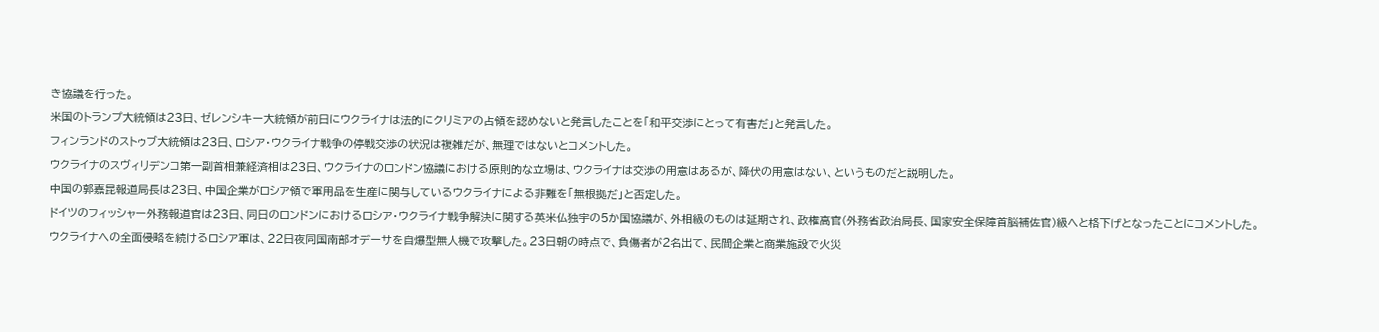き協議を行った。
米国のトランプ大統領は23日、ゼレンシキー大統領が前日にウクライナは法的にクリミアの占領を認めないと発言したことを「和平交渉にとって有害だ」と発言した。
フィンランドのストゥブ大統領は23日、ロシア・ウクライナ戦争の停戦交渉の状況は複雑だが、無理ではないとコメントした。
ウクライナのスヴィリデンコ第一副首相兼経済相は23日、ウクライナのロンドン協議における原則的な立場は、ウクライナは交渉の用意はあるが、降伏の用意はない、というものだと説明した。
中国の郭嘉昆報道局長は23日、中国企業がロシア領で軍用品を生産に関与しているウクライナによる非難を「無根拠だ」と否定した。
ドイツのフィッシャー外務報道官は23日、同日のロンドンにおけるロシア・ウクライナ戦争解決に関する英米仏独宇の5か国協議が、外相級のものは延期され、政権高官(外務省政治局長、国家安全保障首脳補佐官)級へと格下げとなったことにコメントした。
ウクライナへの全面侵略を続けるロシア軍は、22日夜同国南部オデーサを自爆型無人機で攻撃した。23日朝の時点で、負傷者が2名出て、民間企業と商業施設で火災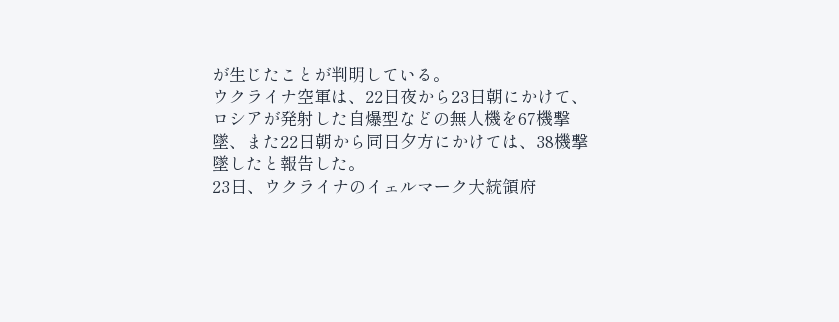が生じたことが判明している。
ウクライナ空軍は、22日夜から23日朝にかけて、ロシアが発射した自爆型などの無人機を67機撃墜、また22日朝から同日夕方にかけては、38機撃墜したと報告した。
23日、ウクライナのイェルマーク大統領府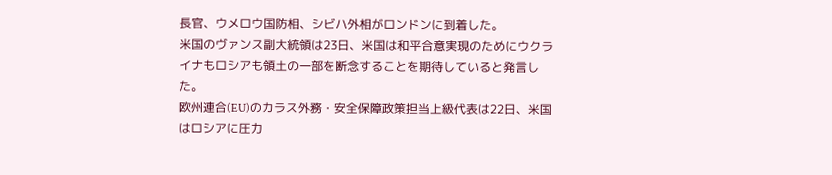長官、ウメロウ国防相、シビハ外相がロンドンに到着した。
米国のヴァンス副大統領は23日、米国は和平合意実現のためにウクライナもロシアも領土の一部を断念することを期待していると発言した。
欧州連合(EU)のカラス外務・安全保障政策担当上級代表は22日、米国はロシアに圧力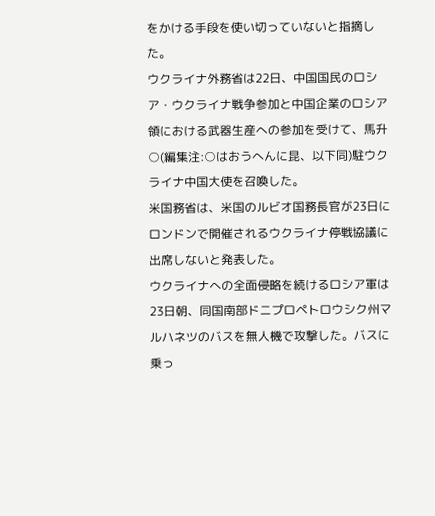をかける手段を使い切っていないと指摘した。
ウクライナ外務省は22日、中国国民のロシア・ウクライナ戦争参加と中国企業のロシア領における武器生産への参加を受けて、馬升○(編集注:○はおうへんに昆、以下同)駐ウクライナ中国大使を召喚した。
米国務省は、米国のルビオ国務長官が23日にロンドンで開催されるウクライナ停戦協議に出席しないと発表した。
ウクライナへの全面侵略を続けるロシア軍は23日朝、同国南部ドニプロペトロウシク州マルハネツのバスを無人機で攻撃した。バスに乗っ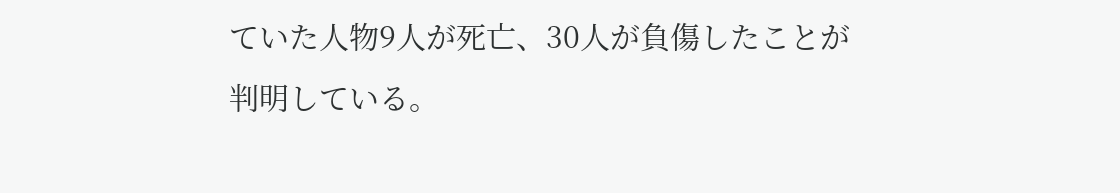ていた人物9人が死亡、30人が負傷したことが判明している。